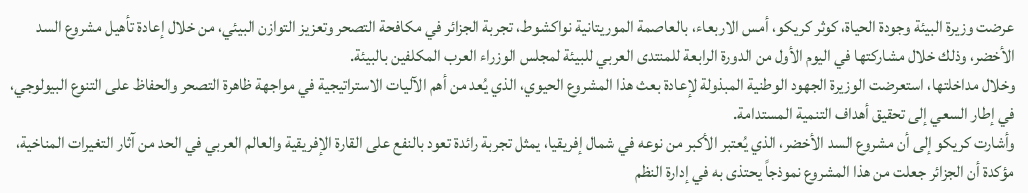عرضت وزيرة البيئة وجودة الحياة، كوثر كريكو، أمس الاربعاء، بالعاصمة الموريتانية نواكشوط، تجربة الجزائر في مكافحة التصحر وتعزيز التوازن البيئي، من خلال إعادة تأهيل مشروع السد الأخضر، وذلك خلال مشاركتها في اليوم الأول من الدورة الرابعة للمنتدى العربي للبيئة لمجلس الوزراء العرب المكلفين بالبيئة.
وخلال مداخلتها، استعرضت الوزيرة الجهود الوطنية المبذولة لإعادة بعث هذا المشروع الحيوي، الذي يُعد من أهم الآليات الاستراتيجية في مواجهة ظاهرة التصحر والحفاظ على التنوع البيولوجي، في إطار السعي إلى تحقيق أهداف التنمية المستدامة.
وأشارت كريكو إلى أن مشروع السد الأخضر، الذي يُعتبر الأكبر من نوعه في شمال إفريقيا، يمثل تجربة رائدة تعود بالنفع على القارة الإفريقية والعالم العربي في الحد من آثار التغيرات المناخية، مؤكدة أن الجزائر جعلت من هذا المشروع نموذجاً يحتذى به في إدارة النظم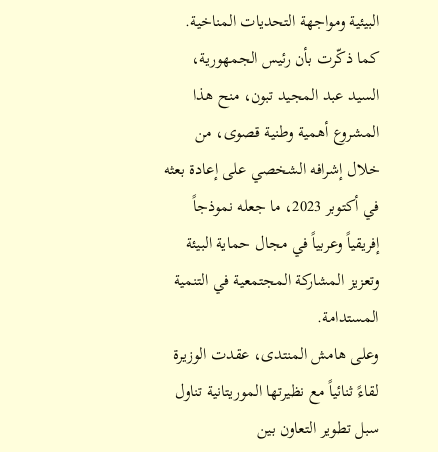البيئية ومواجهة التحديات المناخية.
كما ذكّرت بأن رئيس الجمهورية، السيد عبد المجيد تبون، منح هذا المشروع أهمية وطنية قصوى، من خلال إشرافه الشخصي على إعادة بعثه في أكتوبر 2023، ما جعله نموذجاً إفريقياً وعربياً في مجال حماية البيئة وتعزيز المشاركة المجتمعية في التنمية المستدامة.
وعلى هامش المنتدى، عقدت الوزيرة لقاءً ثنائياً مع نظيرتها الموريتانية تناول سبل تطوير التعاون بين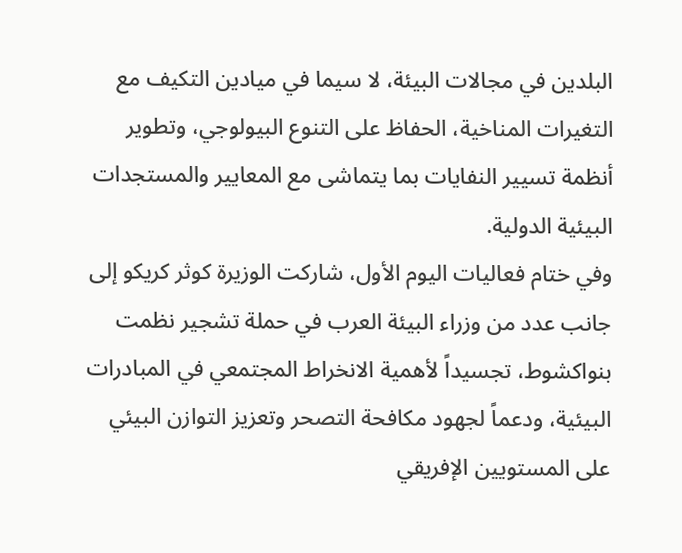البلدين في مجالات البيئة، لا سيما في ميادين التكيف مع التغيرات المناخية، الحفاظ على التنوع البيولوجي، وتطوير أنظمة تسيير النفايات بما يتماشى مع المعايير والمستجدات البيئية الدولية.
وفي ختام فعاليات اليوم الأول، شاركت الوزيرة كوثر كريكو إلى جانب عدد من وزراء البيئة العرب في حملة تشجير نظمت بنواكشوط، تجسيداً لأهمية الانخراط المجتمعي في المبادرات البيئية، ودعماً لجهود مكافحة التصحر وتعزيز التوازن البيئي على المستويين الإفريقي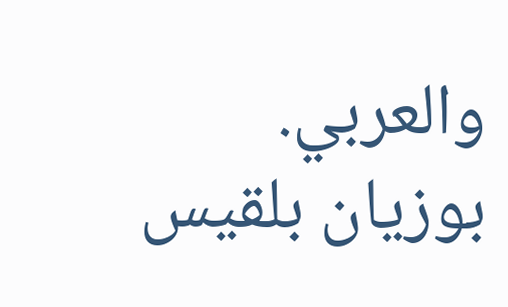والعربي.
بوزيان بلقيس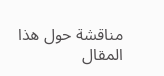مناقشة حول هذا المقال